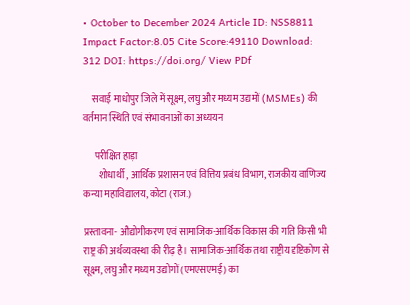• October to December 2024 Article ID: NSS8811 Impact Factor:8.05 Cite Score:49110 Download: 312 DOI: https://doi.org/ View PDf

    सवाई माधोपुर जिले में सूक्ष्म, लघु और मध्यम उद्यमों (MSMEs) की वर्तमान स्थिति एवं संभावनाओं का अध्ययन

      परीक्षित हाड़ा
        शोधार्थी , आर्थिक प्रशासन एवं वित्तिय प्रबंध विभाग, राजकीय वाणिज्य कन्या महाविद्यालय, कोटा (राज.)

प्रस्तावना- औद्योगीकरण एवं सामाजिक-आर्थिक विकास की गति किसी भी राष्ट्र की अर्थव्यवस्था की रीढ़ है। सामाजिक-आर्थिक तथा राष्ट्रीय दृष्टिकोण से सूक्ष्म, लघु और मध्यम उद्योगों (एमएसएमई) का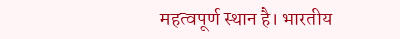महत्वपूर्ण स्थान है। भारतीय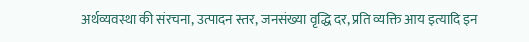अर्थव्यवस्था की संरचना, उत्पादन स्तर, जनसंख्या वृद्धि दर, प्रति व्यक्ति आय इत्यादि इन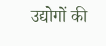उद्योगों की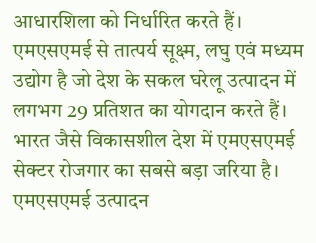आधारशिला को निर्धारित करते हैं। एमएसएमई से तात्पर्य सूक्ष्म, लघु एवं मध्यम उद्योग है जो देश के सकल घरेलू उत्पादन में लगभग 29 प्रतिशत का योगदान करते हैं। भारत जैसे विकासशील देश में एमएसएमई सेक्टर रोजगार का सबसे बड़ा जरिया है। एमएसएमई उत्पादन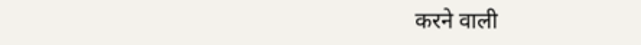करने वाली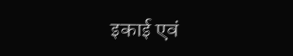इकाई एवं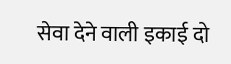सेवा देने वाली इकाई दो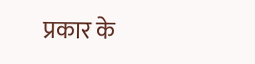प्रकार के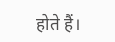होते हैं।